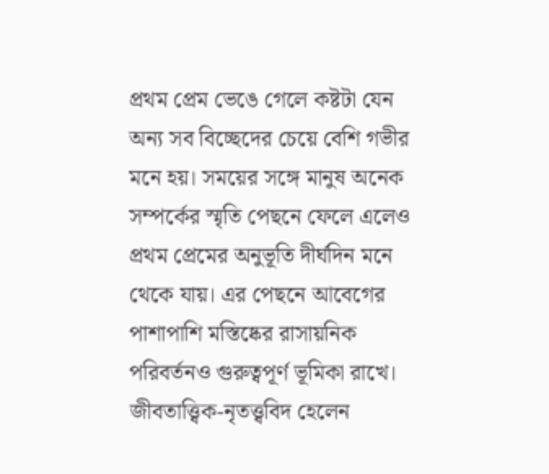প্রথম প্রেম ভেঙে গেলে কষ্টটা যেন অন্য সব বিচ্ছেদের চেয়ে বেশি গভীর মনে হয়। সময়ের সঙ্গে মানুষ অনেক সম্পর্কের স্মৃতি পেছনে ফেলে এলেও প্রথম প্রেমের অনুভূতি দীর্ঘদিন মনে থেকে যায়। এর পেছনে আবেগের পাশাপাশি মস্তিষ্কের রাসায়নিক পরিবর্তনও গুরুত্বপূর্ণ ভূমিকা রাখে।
জীবতাত্ত্বিক-নৃতত্ত্ববিদ হেলেন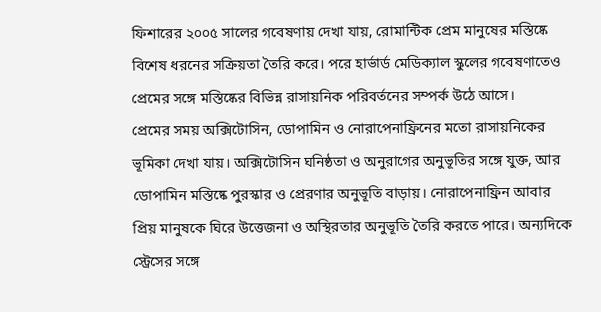ফিশারের ২০০৫ সালের গবেষণায় দেখা যায়, রোমান্টিক প্রেম মানুষের মস্তিষ্কে বিশেষ ধরনের সক্রিয়তা তৈরি করে। পরে হার্ভার্ড মেডিক্যাল স্কুলের গবেষণাতেও প্রেমের সঙ্গে মস্তিষ্কের বিভিন্ন রাসায়নিক পরিবর্তনের সম্পর্ক উঠে আসে।
প্রেমের সময় অক্সিটোসিন, ডোপামিন ও নোরাপেনাফ্রিনের মতো রাসায়নিকের ভূমিকা দেখা যায়। অক্সিটোসিন ঘনিষ্ঠতা ও অনুরাগের অনুভূতির সঙ্গে যুক্ত, আর ডোপামিন মস্তিষ্কে পুরস্কার ও প্রেরণার অনুভূতি বাড়ায়। নোরাপেনাফ্রিন আবার প্রিয় মানুষকে ঘিরে উত্তেজনা ও অস্থিরতার অনুভূতি তৈরি করতে পারে। অন্যদিকে স্ট্রেসের সঙ্গে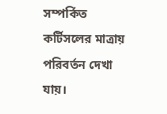সম্পর্কিত কর্টিসলের মাত্রায় পরিবর্তন দেখা যায়।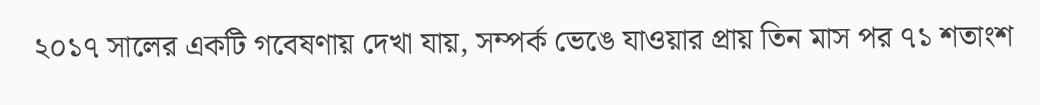২০১৭ সালের একটি গবেষণায় দেখা যায়, সম্পর্ক ভেঙে যাওয়ার প্রায় তিন মাস পর ৭১ শতাংশ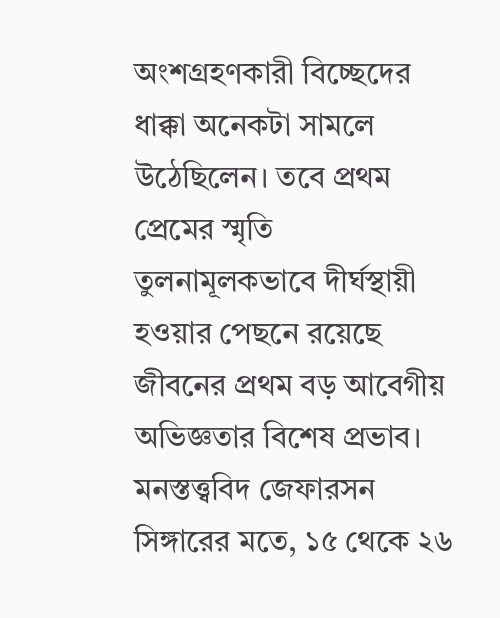অংশগ্রহণকারী বিচ্ছেদের ধাক্কা অনেকটা সামলে উঠেছিলেন। তবে প্রথম প্রেমের স্মৃতি তুলনামূলকভাবে দীর্ঘস্থায়ী হওয়ার পেছনে রয়েছে জীবনের প্রথম বড় আবেগীয় অভিজ্ঞতার বিশেষ প্রভাব।
মনস্তত্ত্ববিদ জেফারসন সিঙ্গারের মতে, ১৫ থেকে ২৬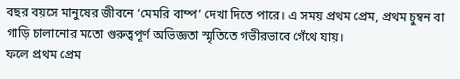বছর বয়সে মানুষের জীবনে ‘মেমরি বাম্প’ দেখা দিতে পারে। এ সময় প্রথম প্রেম, প্রথম চুম্বন বা গাড়ি চালানোর মতো গুরুত্বপূর্ণ অভিজ্ঞতা স্মৃতিতে গভীরভাবে গেঁথে যায়।
ফলে প্রথম প্রেম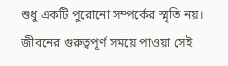শুধু একটি পুরোনো সম্পর্কের স্মৃতি নয়। জীবনের গুরুত্বপূর্ণ সময়ে পাওয়া সেই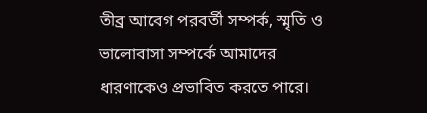তীব্র আবেগ পরবর্তী সম্পর্ক, স্মৃতি ও ভালোবাসা সম্পর্কে আমাদের ধারণাকেও প্রভাবিত করতে পারে।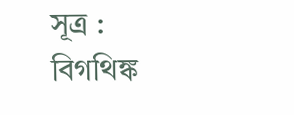সূত্র : বিগথিঙ্ক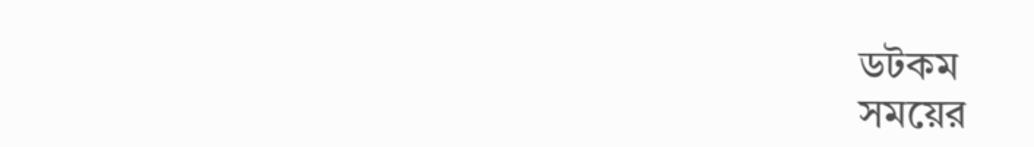ডটকম
সময়ের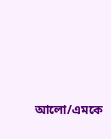আলো/এমকে